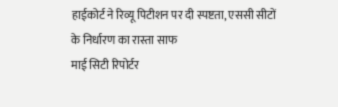हाईकोर्ट ने रिव्यू पिटीशन पर दी स्पष्टता, एससी सीटों के निर्धारण का रास्ता साफ
माई सिटी रिपोर्टर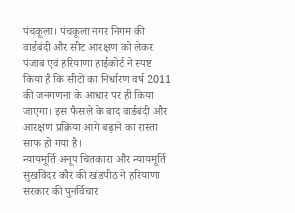पंचकूला। पंचकूला नगर निगम की वार्डबंदी और सीट आरक्षण को लेकर पंजाब एवं हरियाणा हाईकोर्ट ने स्पष्ट किया है कि सीटों का निर्धारण वर्ष 2011 की जनगणना के आधार पर ही किया जाएगा। इस फैसले के बाद वार्डबंदी और आरक्षण प्रक्रिया आगे बढ़ाने का रास्ता साफ हो गया है।
न्यायमूर्ति अनूप चितकारा और न्यायमूर्ति सुखविंदर कौर की खंडपीठ ने हरियाणा सरकार की पुनर्विचार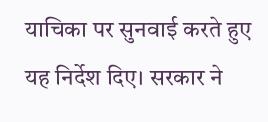याचिका पर सुनवाई करते हुए यह निर्देश दिए। सरकार ने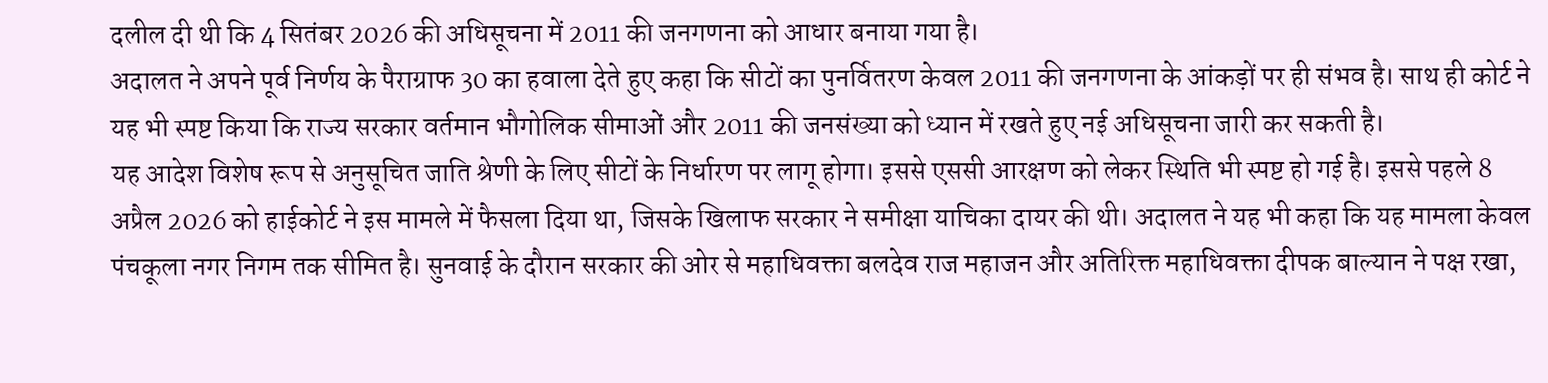दलील दी थी कि 4 सितंबर 2026 की अधिसूचना में 2011 की जनगणना को आधार बनाया गया है।
अदालत ने अपने पूर्व निर्णय के पैराग्राफ 30 का हवाला देते हुए कहा कि सीटों का पुनर्वितरण केवल 2011 की जनगणना के आंकड़ों पर ही संभव है। साथ ही कोर्ट ने यह भी स्पष्ट किया कि राज्य सरकार वर्तमान भौगोलिक सीमाओं और 2011 की जनसंख्या को ध्यान में रखते हुए नई अधिसूचना जारी कर सकती है।
यह आदेश विशेष रूप से अनुसूचित जाति श्रेणी के लिए सीटों के निर्धारण पर लागू होगा। इससे एससी आरक्षण को लेकर स्थिति भी स्पष्ट हो गई है। इससे पहले 8 अप्रैल 2026 को हाईकोर्ट ने इस मामले में फैसला दिया था, जिसके खिलाफ सरकार ने समीक्षा याचिका दायर की थी। अदालत ने यह भी कहा कि यह मामला केवल पंचकूला नगर निगम तक सीमित है। सुनवाई के दौरान सरकार की ओर से महाधिवक्ता बलदेव राज महाजन और अतिरिक्त महाधिवक्ता दीपक बाल्यान ने पक्ष रखा,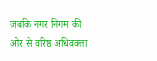जबकि नगर निगम की ओर से वरिष्ठ अधिवक्ता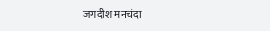जगदीश मनचंदा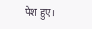पेश हुए।